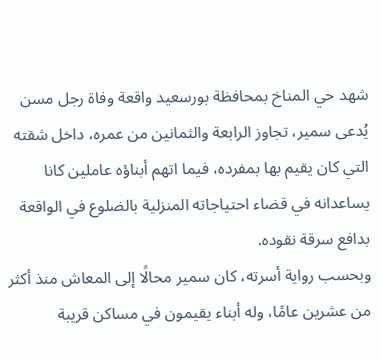شهد حي المناخ بمحافظة بورسعيد واقعة وفاة رجل مسن يُدعى سمير، تجاوز الرابعة والثمانين من عمره، داخل شقته التي كان يقيم بها بمفرده، فيما اتهم أبناؤه عاملين كانا يساعدانه في قضاء احتياجاته المنزلية بالضلوع في الواقعة بدافع سرقة نقوده.
وبحسب رواية أسرته، كان سمير محالًا إلى المعاش منذ أكثر من عشرين عامًا، وله أبناء يقيمون في مساكن قريبة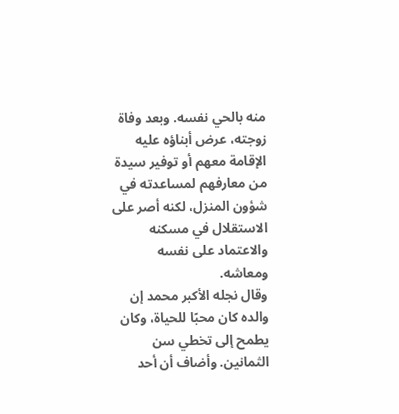منه بالحي نفسه. وبعد وفاة زوجته، عرض أبناؤه عليه الإقامة معهم أو توفير سيدة من معارفهم لمساعدته في شؤون المنزل، لكنه أصر على الاستقلال في مسكنه والاعتماد على نفسه ومعاشه.
وقال نجله الأكبر محمد إن والده كان محبًا للحياة، وكان يطمح إلى تخطي سن الثمانين. وأضاف أن أحد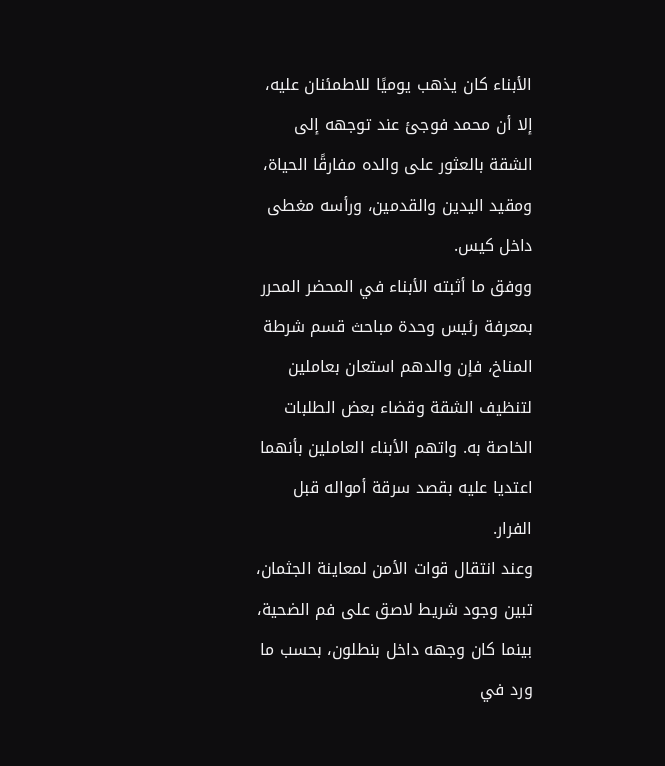الأبناء كان يذهب يوميًا للاطمئنان عليه، إلا أن محمد فوجئ عند توجهه إلى الشقة بالعثور على والده مفارقًا الحياة، ومقيد اليدين والقدمين، ورأسه مغطى داخل كيس.
ووفق ما أثبته الأبناء في المحضر المحرر بمعرفة رئيس وحدة مباحث قسم شرطة المناخ، فإن والدهم استعان بعاملين لتنظيف الشقة وقضاء بعض الطلبات الخاصة به. واتهم الأبناء العاملين بأنهما اعتديا عليه بقصد سرقة أمواله قبل الفرار.
وعند انتقال قوات الأمن لمعاينة الجثمان، تبين وجود شريط لاصق على فم الضحية، بينما كان وجهه داخل بنطلون، بحسب ما ورد في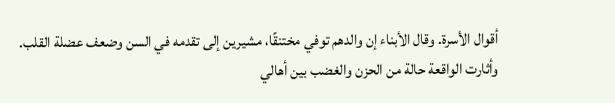أقوال الأسرة. وقال الأبناء إن والدهم توفي مختنقًا، مشيرين إلى تقدمه في السن وضعف عضلة القلب.
وأثارت الواقعة حالة من الحزن والغضب بين أهالي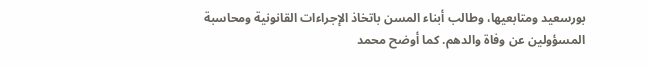بورسعيد ومتابعيها، وطالب أبناء المسن باتخاذ الإجراءات القانونية ومحاسبة المسؤولين عن وفاة والدهم. كما أوضح محمد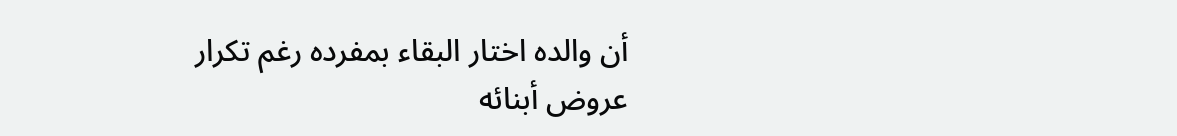أن والده اختار البقاء بمفرده رغم تكرار عروض أبنائه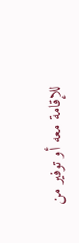للإقامة معه أو توفير من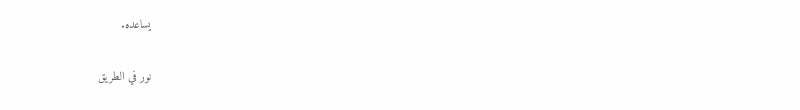يساعده.

نور في الطريق